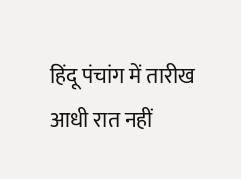हिंदू पंचांग में तारीख आधी रात नहीं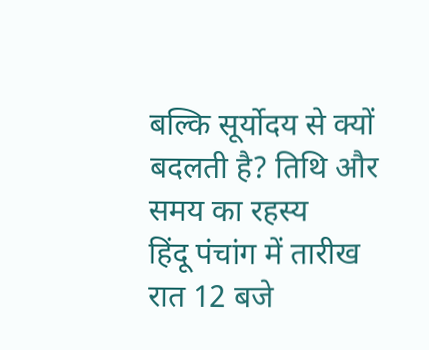बल्कि सूर्योदय से क्यों बदलती है? तिथि और समय का रहस्य
हिंदू पंचांग में तारीख रात 12 बजे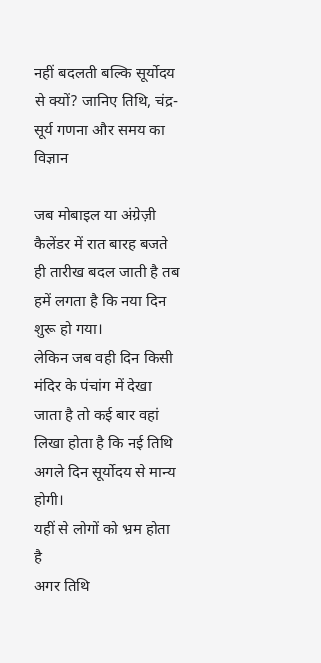नहीं बदलती बल्कि सूर्योदय से क्यों? जानिए तिथि, चंद्र-सूर्य गणना और समय का विज्ञान

जब मोबाइल या अंग्रेज़ी कैलेंडर में रात बारह बजते ही तारीख बदल जाती है तब हमें लगता है कि नया दिन शुरू हो गया।
लेकिन जब वही दिन किसी मंदिर के पंचांग में देखा जाता है तो कई बार वहां लिखा होता है कि नई तिथि अगले दिन सूर्योदय से मान्य होगी।
यहीं से लोगों को भ्रम होता है
अगर तिथि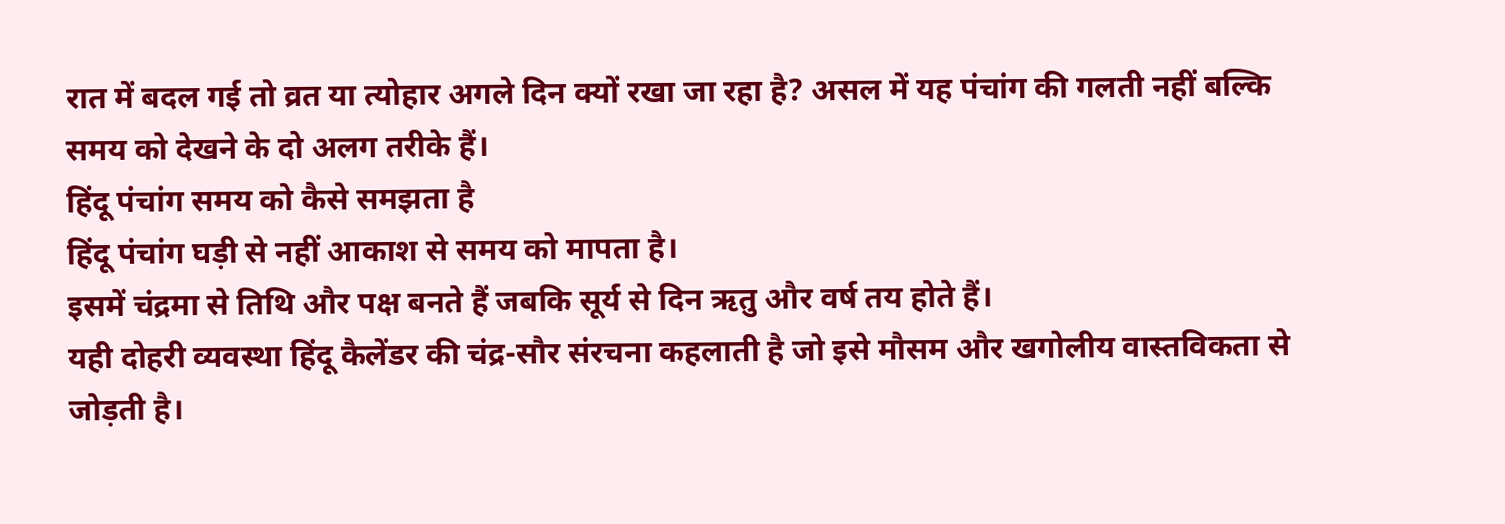रात में बदल गई तो व्रत या त्योहार अगले दिन क्यों रखा जा रहा है? असल में यह पंचांग की गलती नहीं बल्कि समय को देखने के दो अलग तरीके हैं।
हिंदू पंचांग समय को कैसे समझता है
हिंदू पंचांग घड़ी से नहीं आकाश से समय को मापता है।
इसमें चंद्रमा से तिथि और पक्ष बनते हैं जबकि सूर्य से दिन ऋतु और वर्ष तय होते हैं।
यही दोहरी व्यवस्था हिंदू कैलेंडर की चंद्र-सौर संरचना कहलाती है जो इसे मौसम और खगोलीय वास्तविकता से जोड़ती है।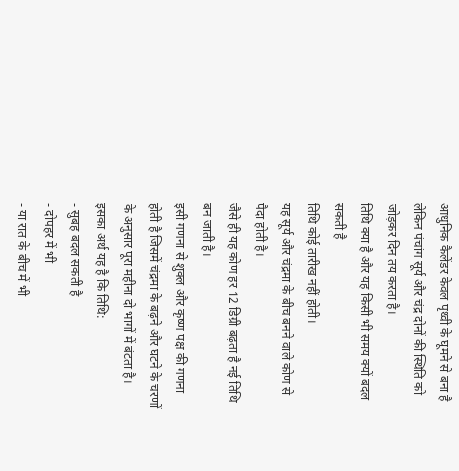आधुनिक कैलेंडर केवल पृथ्वी के घूमने से बना है लेकिन पंचांग सूर्य और चंद्र दोनों की स्थिति को जोड़कर दिन तय करता है।
तिथि क्या है और यह किसी भी समय क्यों बदल सकती है
तिथि कोई तारीख नहीं होती।
यह सूर्य और चंद्रमा के बीच बनने वाले कोण से पैदा होती है।
जैसे ही यह कोण हर 12 डिग्री बढ़ता है नई तिथि बन जाती है।
इसी गणना से शुक्ल और कृष्ण पक्ष की गणना होती है जिसमें चंद्रमा के बढ़ने और घटने के चरणों के अनुसार पूरा महीना दो भागों में बंटता है।
इसका अर्थ यह है कि तिथि:
- सुबह बदल सकती है
- दोपहर में भी
- या रात के बीच में भी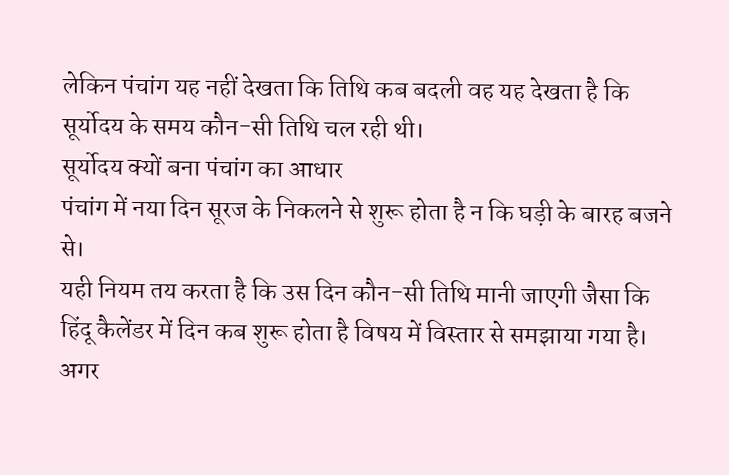लेकिन पंचांग यह नहीं देखता कि तिथि कब बदली वह यह देखता है कि सूर्योदय के समय कौन-सी तिथि चल रही थी।
सूर्योदय क्यों बना पंचांग का आधार
पंचांग में नया दिन सूरज के निकलने से शुरू होता है न कि घड़ी के बारह बजने से।
यही नियम तय करता है कि उस दिन कौन-सी तिथि मानी जाएगी जैसा कि हिंदू कैलेंडर में दिन कब शुरू होता है विषय में विस्तार से समझाया गया है।
अगर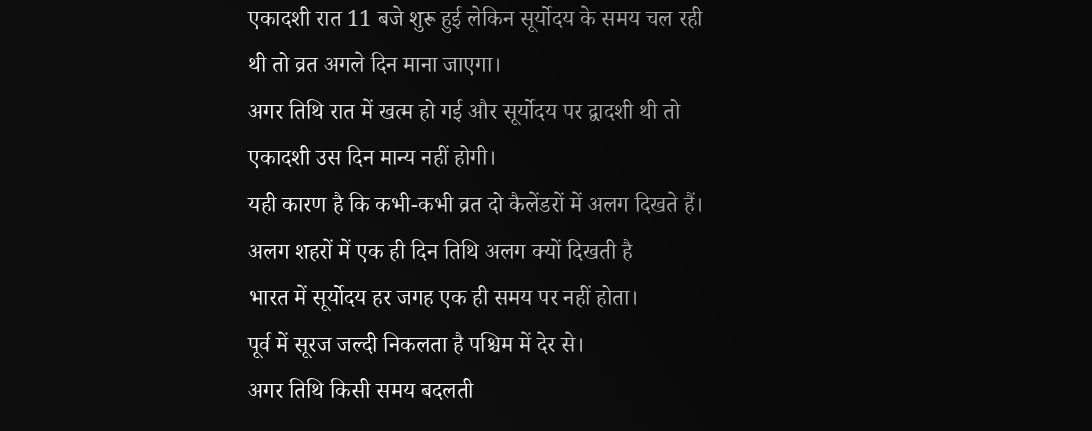एकादशी रात 11 बजे शुरू हुई लेकिन सूर्योदय के समय चल रही थी तो व्रत अगले दिन माना जाएगा।
अगर तिथि रात में खत्म हो गई और सूर्योदय पर द्वादशी थी तो एकादशी उस दिन मान्य नहीं होगी।
यही कारण है कि कभी-कभी व्रत दो कैलेंडरों में अलग दिखते हैं।
अलग शहरों में एक ही दिन तिथि अलग क्यों दिखती है
भारत में सूर्योदय हर जगह एक ही समय पर नहीं होता।
पूर्व में सूरज जल्दी निकलता है पश्चिम में देर से।
अगर तिथि किसी समय बदलती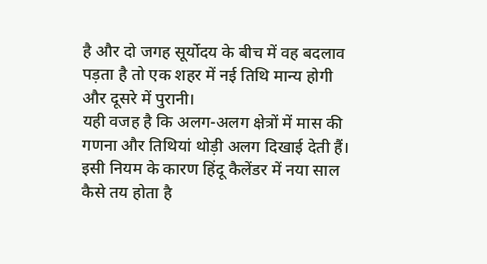है और दो जगह सूर्योदय के बीच में वह बदलाव पड़ता है तो एक शहर में नई तिथि मान्य होगी और दूसरे में पुरानी।
यही वजह है कि अलग-अलग क्षेत्रों में मास की गणना और तिथियां थोड़ी अलग दिखाई देती हैं।
इसी नियम के कारण हिंदू कैलेंडर में नया साल कैसे तय होता है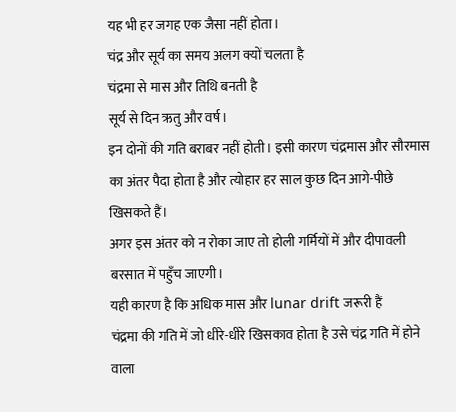यह भी हर जगह एक जैसा नहीं होता।
चंद्र और सूर्य का समय अलग क्यों चलता है
चंद्रमा से मास और तिथि बनती है
सूर्य से दिन ऋतु और वर्ष।
इन दोनों की गति बराबर नहीं होती। इसी कारण चंद्रमास और सौरमास का अंतर पैदा होता है और त्योहार हर साल कुछ दिन आगे-पीछे खिसकते हैं।
अगर इस अंतर को न रोका जाए तो होली गर्मियों में और दीपावली बरसात में पहुँच जाएगी।
यही कारण है कि अधिक मास और lunar drift जरूरी हैं
चंद्रमा की गति में जो धीरे-धीरे खिसकाव होता है उसे चंद्र गति में होने वाला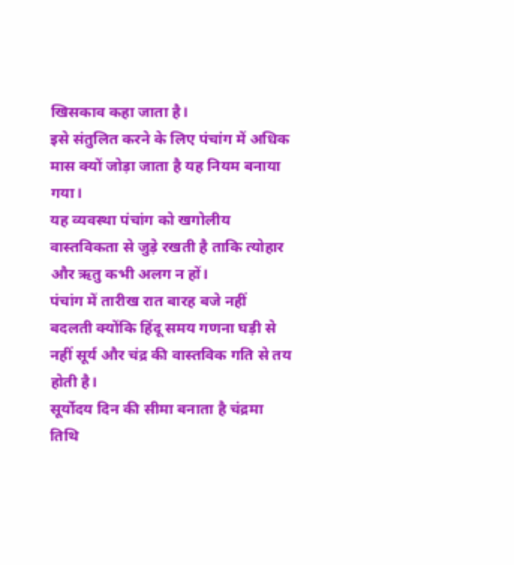खिसकाव कहा जाता है।
इसे संतुलित करने के लिए पंचांग में अधिक मास क्यों जोड़ा जाता है यह नियम बनाया गया।
यह व्यवस्था पंचांग को खगोलीय वास्तविकता से जुड़े रखती है ताकि त्योहार और ऋतु कभी अलग न हों।
पंचांग में तारीख रात बारह बजे नहीं बदलती क्योंकि हिंदू समय गणना घड़ी से नहीं सूर्य और चंद्र की वास्तविक गति से तय होती है।
सूर्योदय दिन की सीमा बनाता है चंद्रमा तिथि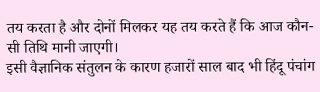तय करता है और दोनों मिलकर यह तय करते हैं कि आज कौन-सी तिथि मानी जाएगी।
इसी वैज्ञानिक संतुलन के कारण हजारों साल बाद भी हिंदू पंचांग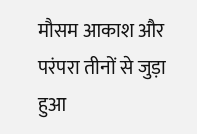मौसम आकाश और परंपरा तीनों से जुड़ा हुआ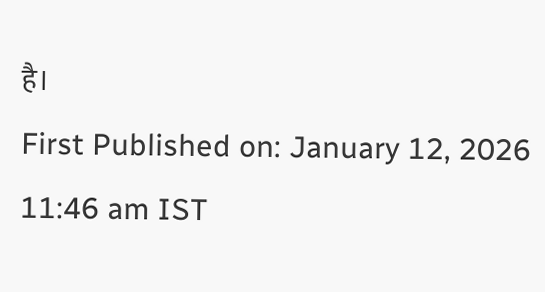है।
First Published on: January 12, 2026 11:46 am IST